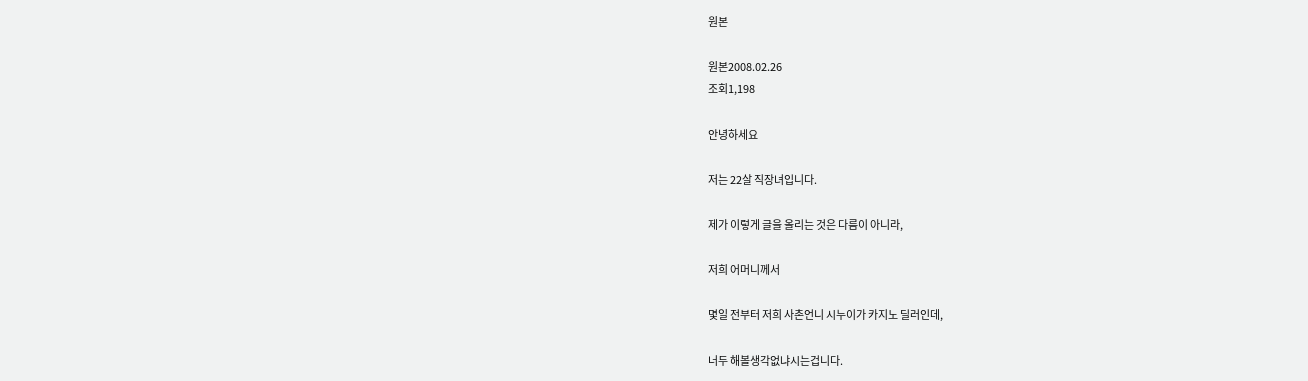원본

원본2008.02.26
조회1,198

안녕하세요

저는 22살 직장녀입니다.

제가 이렇게 글을 올리는 것은 다름이 아니라,

저희 어머니께서

몇일 전부터 저희 사촌언니 시누이가 카지노 딜러인데,

너두 해볼생각없냐시는겁니다.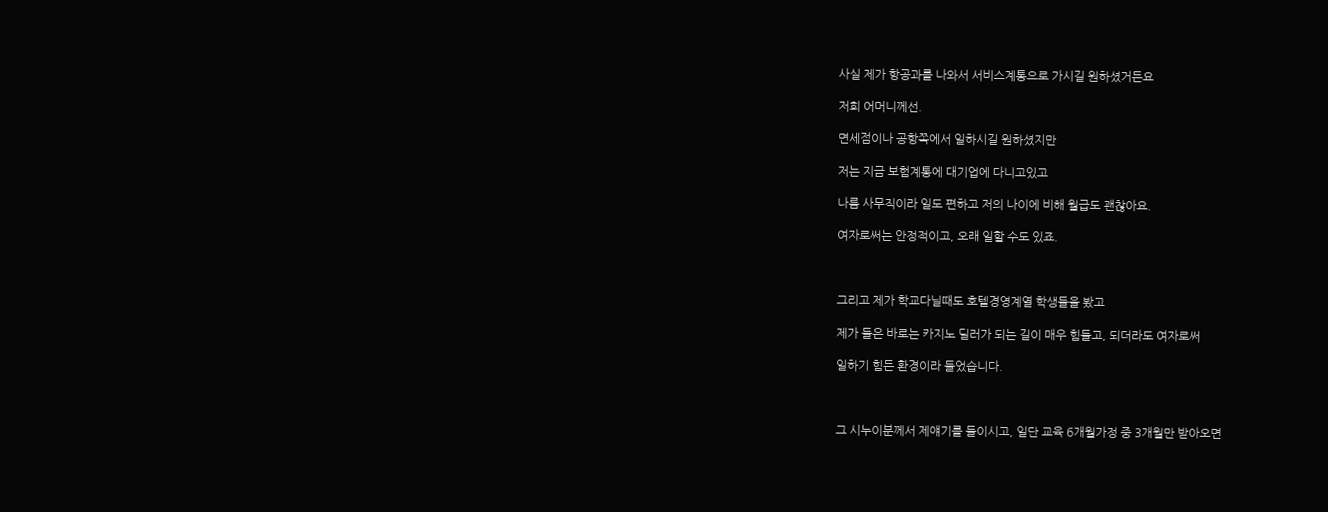사실 제가 항공과를 나와서 서비스계통으로 가시길 원하셨거든요

저희 어머니께선.

면세점이나 공항쪽에서 일하시길 원하셨지만

저는 지금 보험계통에 대기업에 다니고있고

나름 사무직이라 일도 편하고 저의 나이에 비해 월급도 괜찮아요.

여자로써는 안정적이고, 오래 일할 수도 있죠.



그리고 제가 학교다닐때도 호텔경영계열 학생들을 봤고

제가 들은 바로는 카지노 딜러가 되는 길이 매우 힘들고, 되더라도 여자로써

일하기 힘든 환경이라 들었습니다.



그 시누이분께서 제얘기를 들이시고, 일단 교육 6개월가정 중 3개월만 받아오면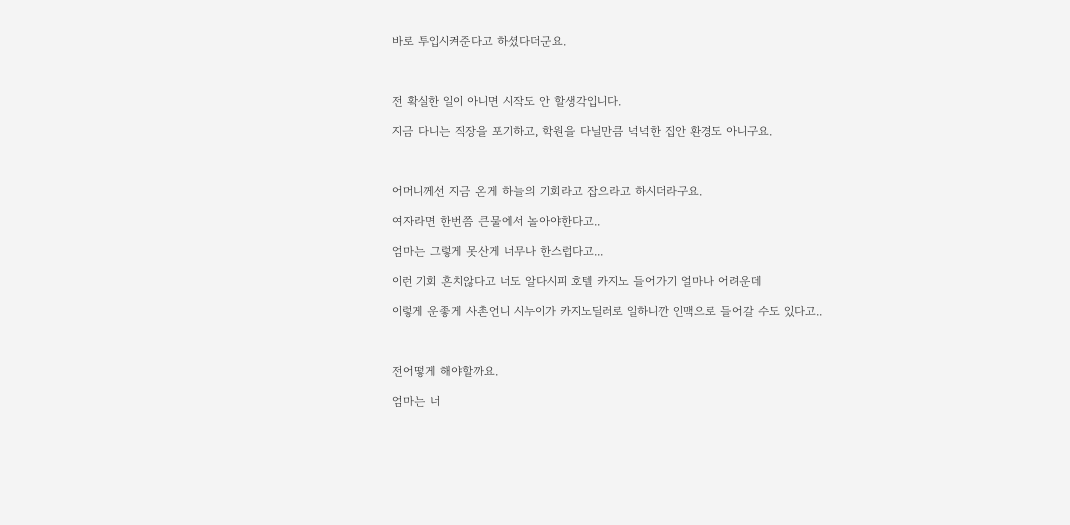바로 투입시켜준다고 하셨다더군요.



전 확실한 일이 아니면 시작도 안 할생각입니다.

지금 다니는 직장을 포기하고, 학원을 다닐만큼 넉넉한 집안 환경도 아니구요.



어머니께선 지금 온게 하늘의 기회라고 잡으라고 하시더라구요.

여자라면 한번쯤 큰물에서 놀아야한다고..

엄마는 그렇게 못산게 너무나 한스럽다고...

이런 기회 흔치않다고 너도 알다시피 호텔 카지노 들어가기 얼마나 어려운데

이렇게 운좋게 사촌언니 시누이가 카지노딜러로 일하니깐 인맥으로 들어갈 수도 있다고..



전어떻게 해야할까요.

엄마는 너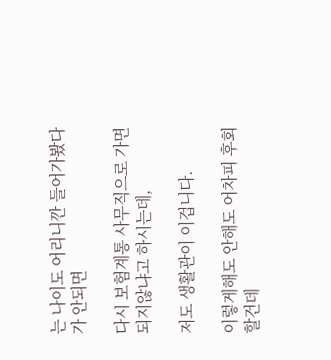는 나이도 어리니깐 들어가봤다가 안되면

다시 보험계통 사무직으로 가면 되지않냐고 하시는데,

저도 생활관이 이겁니다.

이렇게해도 안해도 어차피 후회할건데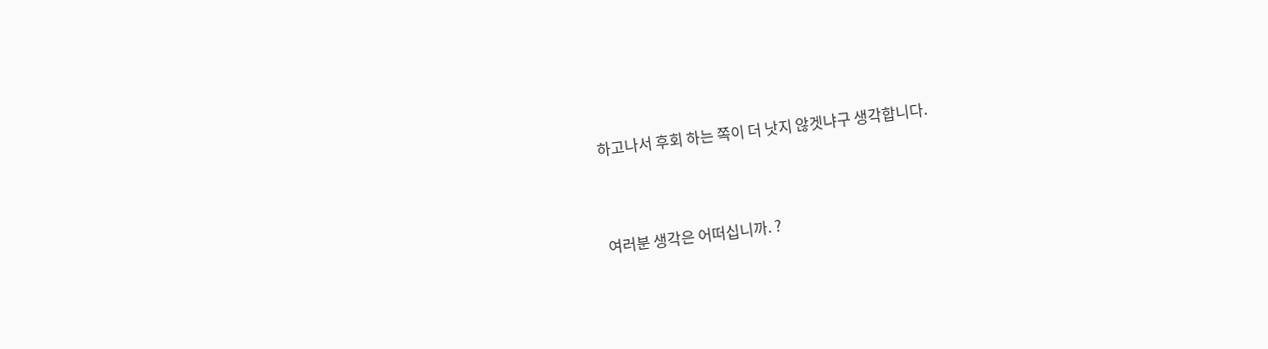하고나서 후회 하는 쪽이 더 낫지 않겟냐구 생각합니다.



여러분 생각은 어떠십니까. ?